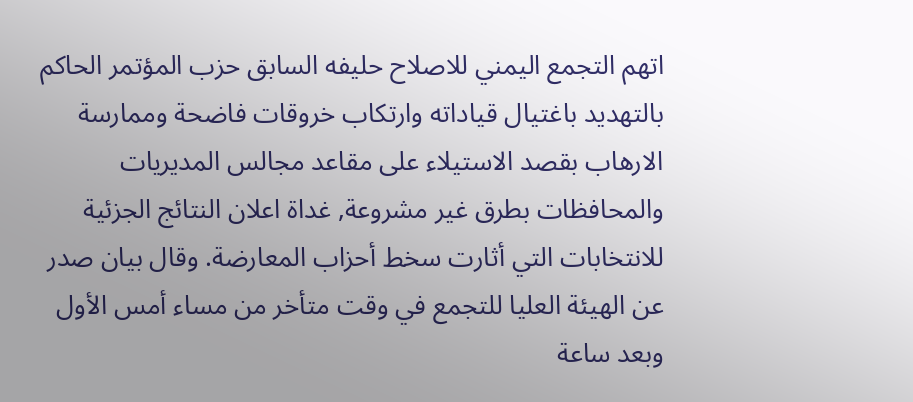اتهم التجمع اليمني للاصلاح حليفه السابق حزب المؤتمر الحاكم بالتهديد باغتيال قياداته وارتكاب خروقات فاضحة وممارسة الارهاب بقصد الاستيلاء على مقاعد مجالس المديريات والمحافظات بطرق غير مشروعة, غداة اعلان النتائج الجزئية للانتخابات التي أثارت سخط أحزاب المعارضة. وقال بيان صدر عن الهيئة العليا للتجمع في وقت متأخر من مساء أمس الأول وبعد ساعة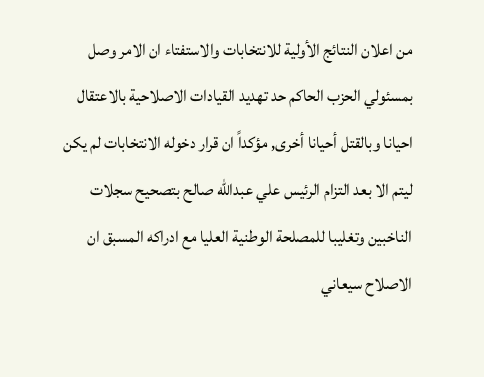من اعلان النتائج الأولية للانتخابات والاستفتاء ان الامر وصل بمسئولي الحزب الحاكم حد تهديد القيادات الاصلاحية بالاعتقال احيانا وبالقتل أحيانا أخرى, مؤكداً ان قرار دخوله الانتخابات لم يكن ليتم الا بعد التزام الرئيس علي عبدالله صالح بتصحيح سجلات الناخبين وتغليبا للمصلحة الوطنية العليا مع ادراكه المسبق ان الاصلاح سيعاني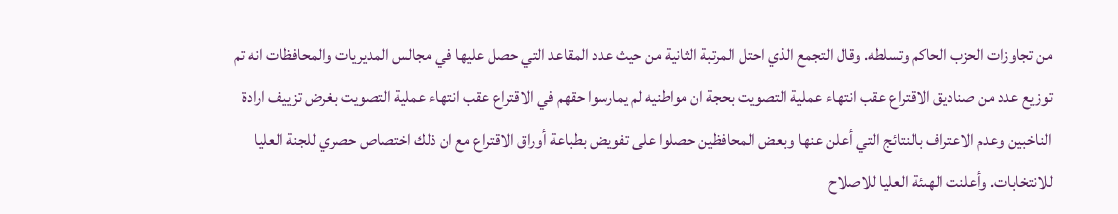من تجاوزات الحزب الحاكم وتسلطه. وقال التجمع الذي احتل المرتبة الثانية من حيث عدد المقاعد التي حصل عليها في مجالس المديريات والمحافظات انه تم توزيع عدد من صناديق الاقتراع عقب انتهاء عملية التصويت بحجة ان مواطنيه لم يمارسوا حقهم في الاقتراع عقب انتهاء عملية التصويت بغرض تزييف ارادة الناخبين وعدم الاعتراف بالنتائج التي أعلن عنها وبعض المحافظين حصلوا على تفويض بطباعة أوراق الاقتراع مع ان ذلك اختصاص حصري للجنة العليا للانتخابات. وأعلنت الهىئة العليا للاصلاح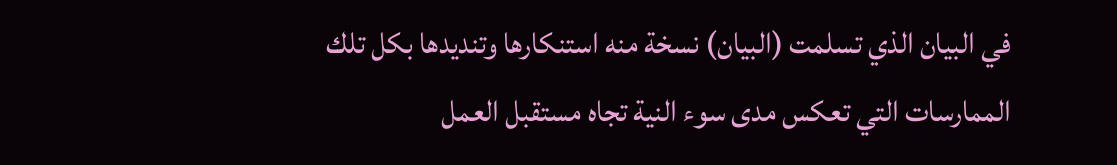في البيان الذي تسلمت (البيان) نسخة منه استنكارها وتنديدها بكل تلك الممارسات التي تعكس مدى سوء النية تجاه مستقبل العمل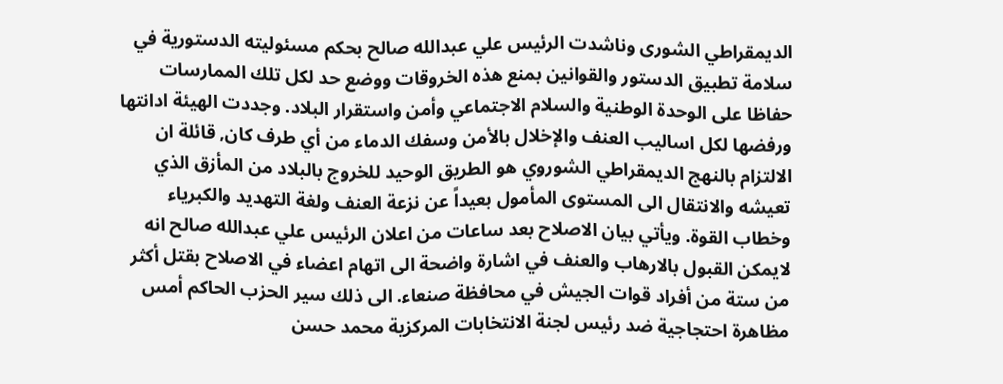الديمقراطي الشورى وناشدت الرئيس علي عبدالله صالح بحكم مسئوليته الدستورية في سلامة تطبيق الدستور والقوانين بمنع هذه الخروقات ووضع حد لكل تلك الممارسات حفاظا على الوحدة الوطنية والسلام الاجتماعي وأمن واستقرار البلاد. وجددت الهيئة ادانتها ورفضها لكل اساليب العنف والإخلال بالأمن وسفك الدماء من أي طرف كان, قائلة ان الالتزام بالنهج الديمقراطي الشوروي هو الطريق الوحيد للخروج بالبلاد من المأزق الذي تعيشه والانتقال الى المستوى المأمول بعيداً عن نزعة العنف ولغة التهديد والكبرياء وخطاب القوة. ويأتي بيان الاصلاح بعد ساعات من اعلان الرئيس علي عبدالله صالح انه لايمكن القبول بالارهاب والعنف في اشارة واضحة الى اتهام اعضاء في الاصلاح بقتل أكثر من ستة من أفراد قوات الجيش في محافظة صنعاء. الى ذلك سير الحزب الحاكم أمس مظاهرة احتجاجية ضد رئيس لجنة الانتخابات المركزية محمد حسن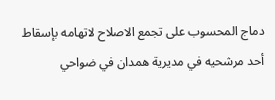دماج المحسوب على تجمع الاصلاح لاتهامه بإسقاط أحد مرشحيه في مديرية همدان في ضواحي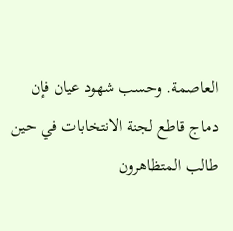العاصمة. وحسب شهود عيان فإن دماج قاطع لجنة الانتخابات في حين طالب المتظاهرون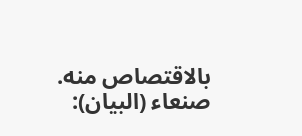بالاقتصاص منه. صنعاء (البيان):